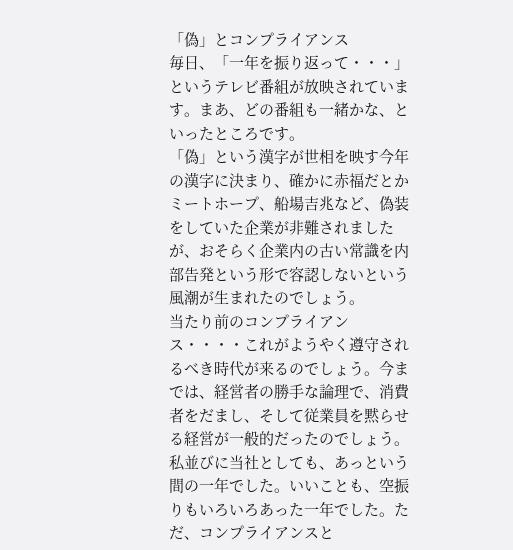「偽」とコンプライアンス
毎日、「一年を振り返って・・・」というテレビ番組が放映されています。まあ、どの番組も一緒かな、といったところです。
「偽」という漢字が世相を映す今年の漢字に決まり、確かに赤福だとかミートホープ、船場吉兆など、偽装をしていた企業が非難されましたが、おそらく企業内の古い常識を内部告発という形で容認しないという風潮が生まれたのでしょう。
当たり前のコンプライアンス・・・・これがようやく遵守されるべき時代が来るのでしょう。今までは、経営者の勝手な論理で、消費者をだまし、そして従業員を黙らせる経営が一般的だったのでしょう。
私並びに当社としても、あっという間の一年でした。いいことも、空振りもいろいろあった一年でした。ただ、コンプライアンスと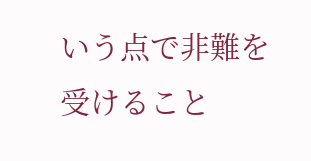いう点で非難を受けること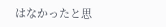はなかったと思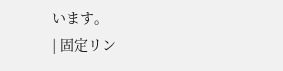います。
| 固定リン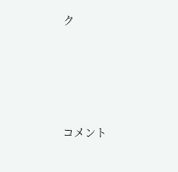ク







コメント